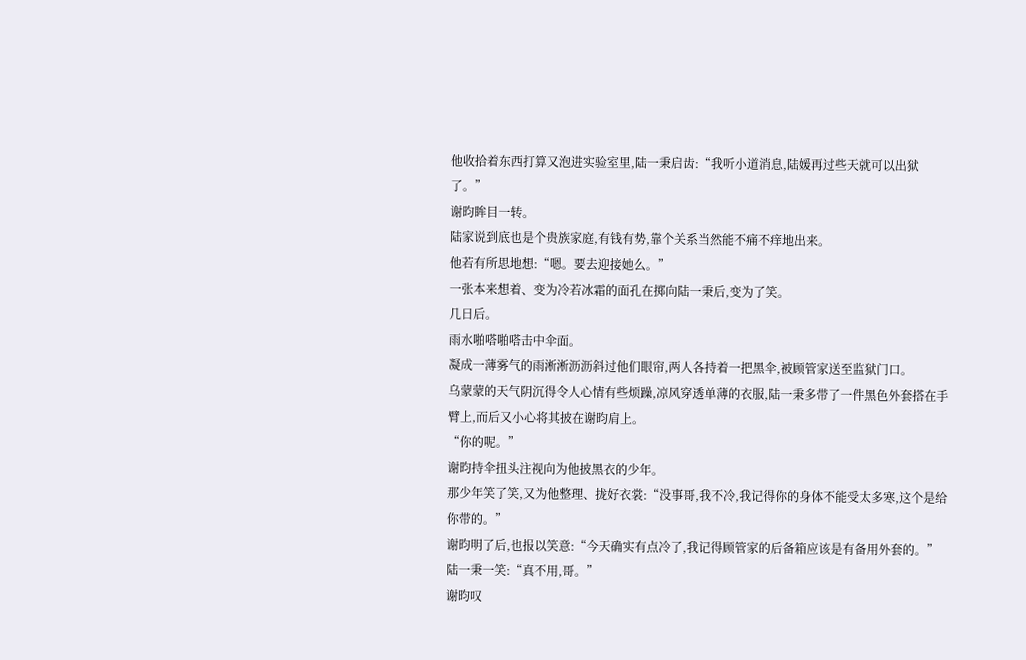他收拾着东西打算又泡进实验室里,陆一秉启齿:“我听小道消息,陆媛再过些天就可以出狱了。”
谢昀眸目一转。
陆家说到底也是个贵族家庭,有钱有势,靠个关系当然能不痛不痒地出来。
他若有所思地想:“嗯。要去迎接她么。”
一张本来想着、变为冷若冰霜的面孔在掷向陆一秉后,变为了笑。
几日后。
雨水啪嗒啪嗒击中伞面。
凝成一薄雾气的雨淅淅沥沥斜过他们眼帘,两人各持着一把黑伞,被顾管家送至监狱门口。
乌蒙蒙的天气阴沉得令人心情有些烦躁,凉风穿透单薄的衣服,陆一秉多带了一件黑色外套搭在手臂上,而后又小心将其披在谢昀肩上。
“你的呢。”
谢昀持伞扭头注视向为他披黑衣的少年。
那少年笑了笑,又为他整理、拢好衣裳:“没事哥,我不冷,我记得你的身体不能受太多寒,这个是给你带的。”
谢昀明了后,也报以笑意:“今天确实有点冷了,我记得顾管家的后备箱应该是有备用外套的。”
陆一秉一笑:“真不用,哥。”
谢昀叹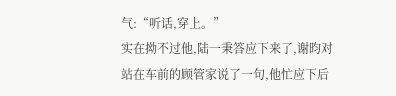气:“听话,穿上。”
实在拗不过他,陆一秉答应下来了,谢昀对站在车前的顾管家说了一句,他忙应下后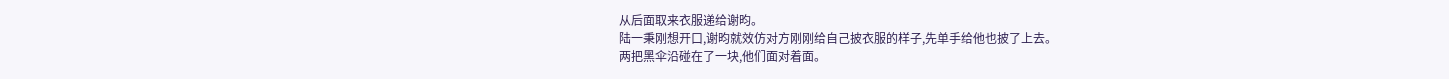从后面取来衣服递给谢昀。
陆一秉刚想开口,谢昀就效仿对方刚刚给自己披衣服的样子,先单手给他也披了上去。
两把黑伞沿碰在了一块,他们面对着面。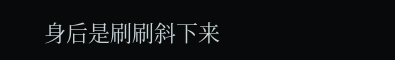身后是刷刷斜下来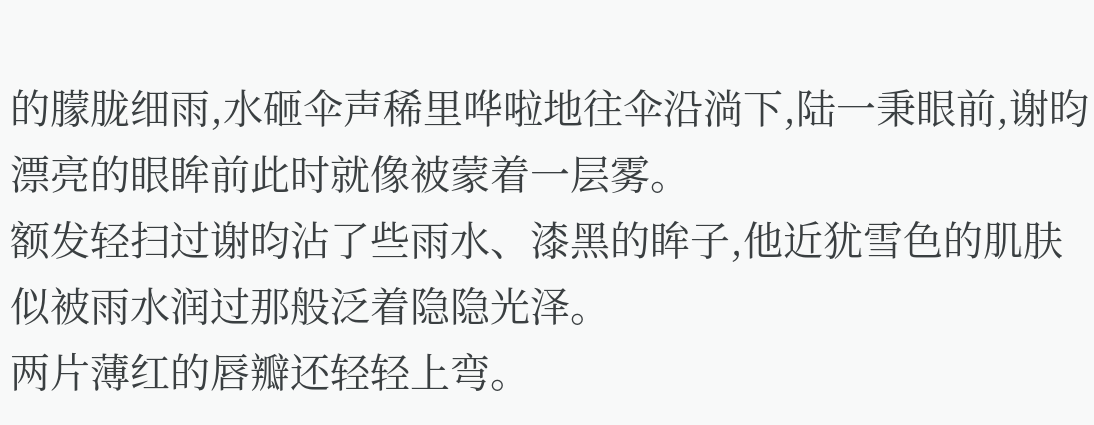的朦胧细雨,水砸伞声稀里哗啦地往伞沿淌下,陆一秉眼前,谢昀漂亮的眼眸前此时就像被蒙着一层雾。
额发轻扫过谢昀沾了些雨水、漆黑的眸子,他近犹雪色的肌肤似被雨水润过那般泛着隐隐光泽。
两片薄红的唇瓣还轻轻上弯。